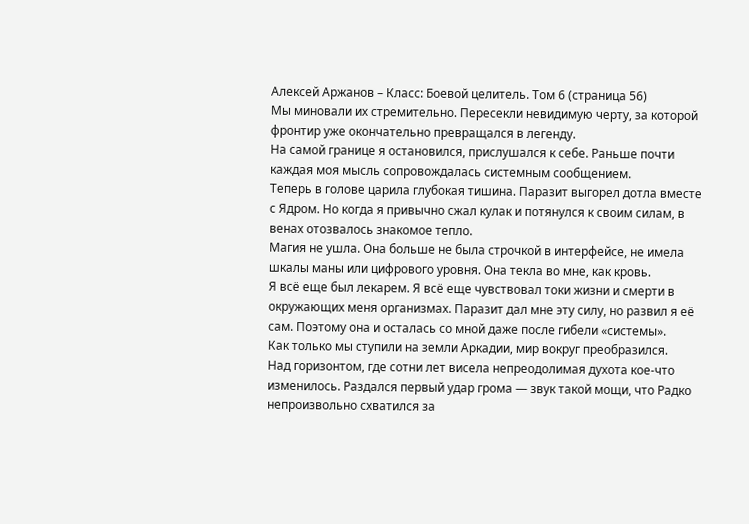Алексей Аржанов – Класс: Боевой целитель. Том 6 (страница 56)
Мы миновали их стремительно. Пересекли невидимую черту, за которой фронтир уже окончательно превращался в легенду.
На самой границе я остановился, прислушался к себе. Раньше почти каждая моя мысль сопровождалась системным сообщением.
Теперь в голове царила глубокая тишина. Паразит выгорел дотла вместе с Ядром. Но когда я привычно сжал кулак и потянулся к своим силам, в венах отозвалось знакомое тепло.
Магия не ушла. Она больше не была строчкой в интерфейсе, не имела шкалы маны или цифрового уровня. Она текла во мне, как кровь.
Я всё еще был лекарем. Я всё еще чувствовал токи жизни и смерти в окружающих меня организмах. Паразит дал мне эту силу, но развил я её сам. Поэтому она и осталась со мной даже после гибели «системы».
Как только мы ступили на земли Аркадии, мир вокруг преобразился.
Над горизонтом, где сотни лет висела непреодолимая духота кое-что изменилось. Раздался первый удар грома — звук такой мощи, что Радко непроизвольно схватился за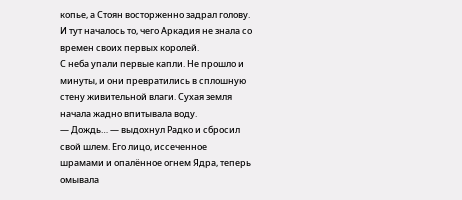копье, а Стоян восторженно задрал голову. И тут началось то, чего Аркадия не знала со времен своих первых королей.
С неба упали первые капли. Не прошло и минуты, и они превратились в сплошную стену живительной влаги. Сухая земля начала жадно впитывала воду.
— Дождь… — выдохнул Радко и сбросил свой шлем. Его лицо, иссеченное шрамами и опалённое огнем Ядра, теперь омывала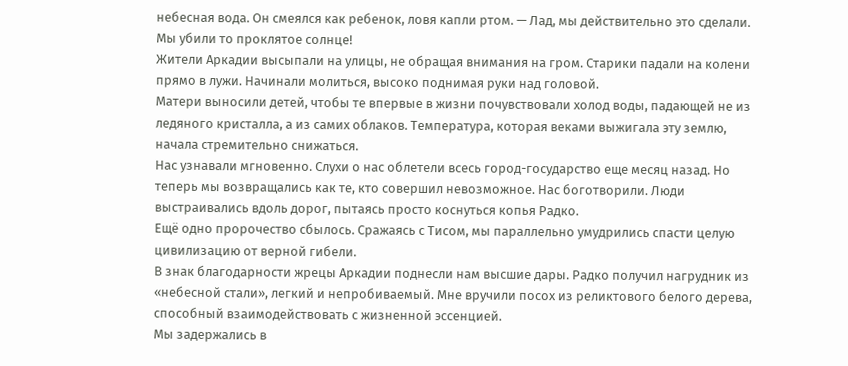небесная вода. Он смеялся как ребенок, ловя капли ртом. — Лад, мы действительно это сделали. Мы убили то проклятое солнце!
Жители Аркадии высыпали на улицы, не обращая внимания на гром. Старики падали на колени прямо в лужи. Начинали молиться, высоко поднимая руки над головой.
Матери выносили детей, чтобы те впервые в жизни почувствовали холод воды, падающей не из ледяного кристалла, а из самих облаков. Температура, которая веками выжигала эту землю, начала стремительно снижаться.
Нас узнавали мгновенно. Слухи о нас облетели всесь город-государство еще месяц назад. Но теперь мы возвращались как те, кто совершил невозможное. Нас боготворили. Люди выстраивались вдоль дорог, пытаясь просто коснуться копья Радко.
Ещё одно пророчество сбылось. Сражаясь с Тисом, мы параллельно умудрились спасти целую цивилизацию от верной гибели.
В знак благодарности жрецы Аркадии поднесли нам высшие дары. Радко получил нагрудник из «небесной стали», легкий и непробиваемый. Мне вручили посох из реликтового белого дерева, способный взаимодействовать с жизненной эссенцией.
Мы задержались в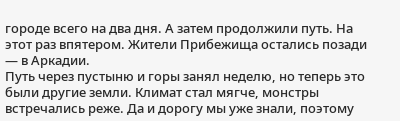городе всего на два дня. А затем продолжили путь. На этот раз впятером. Жители Прибежища остались позади — в Аркадии.
Путь через пустыню и горы занял неделю, но теперь это были другие земли. Климат стал мягче, монстры встречались реже. Да и дорогу мы уже знали, поэтому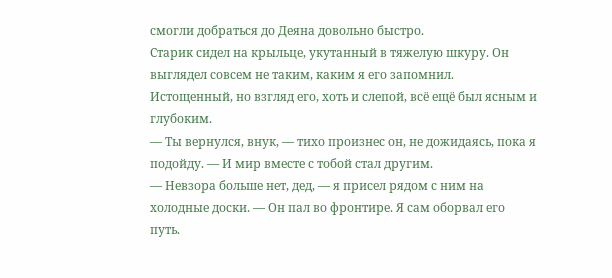смогли добраться до Деяна довольно быстро.
Старик сидел на крыльце, укутанный в тяжелую шкуру. Он выглядел совсем не таким, каким я его запомнил. Истощенный, но взгляд его, хоть и слепой, всё ещё был ясным и глубоким.
— Ты вернулся, внук, — тихо произнес он, не дожидаясь, пока я подойду. — И мир вместе с тобой стал другим.
— Невзора больше нет, дед, — я присел рядом с ним на холодные доски. — Он пал во фронтире. Я сам оборвал его путь.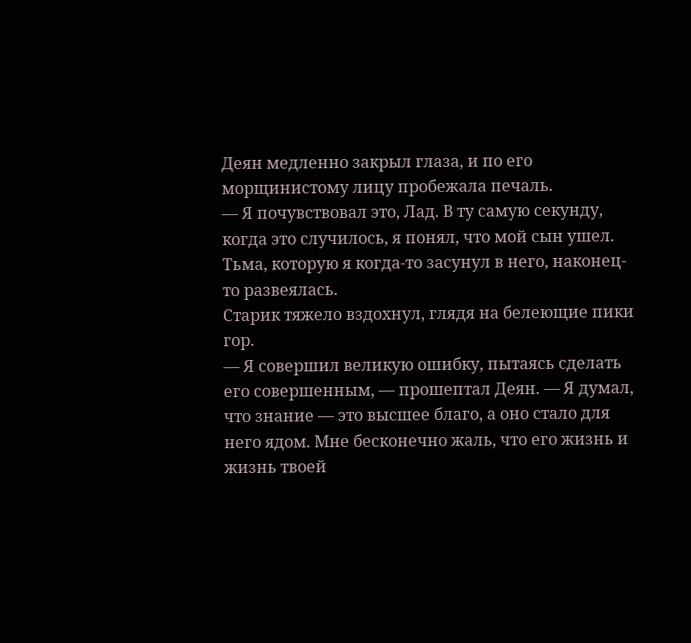Деян медленно закрыл глаза, и по его морщинистому лицу пробежала печаль.
— Я почувствовал это, Лад. В ту самую секунду, когда это случилось, я понял, что мой сын ушел. Тьма, которую я когда-то засунул в него, наконец-то развеялась.
Старик тяжело вздохнул, глядя на белеющие пики гор.
— Я совершил великую ошибку, пытаясь сделать его совершенным, — прошептал Деян. — Я думал, что знание — это высшее благо, а оно стало для него ядом. Мне бесконечно жаль, что его жизнь и жизнь твоей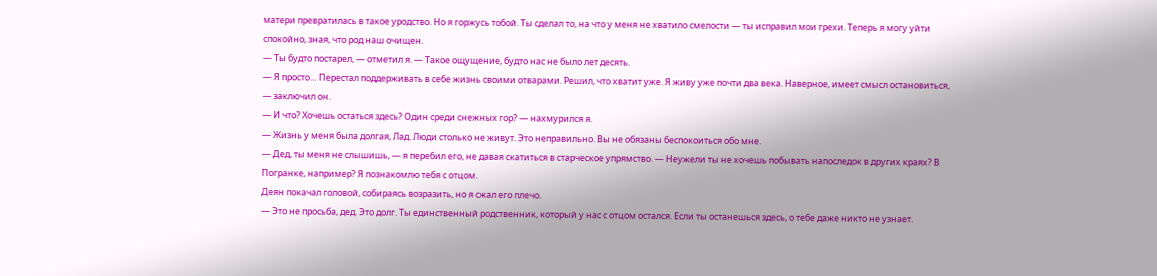матери превратилась в такое уродство. Но я горжусь тобой. Ты сделал то, на что у меня не хватило смелости — ты исправил мои грехи. Теперь я могу уйти спокойно, зная, что род наш очищен.
— Ты будто постарел, — отметил я. — Такое ощущение, будто нас не было лет десять.
— Я просто… Перестал поддерживать в себе жизнь своими отварами. Решил, что хватит уже. Я живу уже почти два века. Наверное, имеет смысл остановиться, — заключил он.
— И что? Хочешь остаться здесь? Один среди снежных гор? — нахмурился я.
— Жизнь у меня была долгая, Лад. Люди столько не живут. Это неправильно. Вы не обязаны беспокоиться обо мне.
— Дед, ты меня не слышишь, — я перебил его, не давая скатиться в старческое упрямство. — Неужели ты не хочешь побывать напоследок в других краях? В Погранке, например? Я познакомлю тебя с отцом.
Деян покачал головой, собираясь возразить, но я сжал его плечо.
— Это не просьба, дед. Это долг. Ты единственный родственник, который у нас с отцом остался. Если ты останешься здесь, о тебе даже никто не узнает.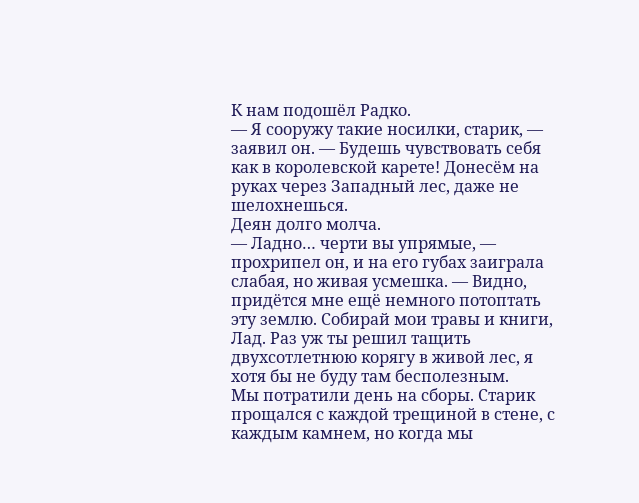К нам подошёл Радко.
— Я сооружу такие носилки, старик, — заявил он. — Будешь чувствовать себя как в королевской карете! Донесём на руках через Западный лес, даже не шелохнешься.
Деян долго молча.
— Ладно… черти вы упрямые, — прохрипел он, и на его губах заиграла слабая, но живая усмешка. — Видно, придётся мне ещё немного потоптать эту землю. Собирай мои травы и книги, Лад. Раз уж ты решил тащить двухсотлетнюю корягу в живой лес, я хотя бы не буду там бесполезным.
Мы потратили день на сборы. Старик прощался с каждой трещиной в стене, с каждым камнем, но когда мы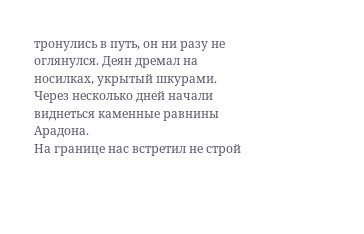тронулись в путь, он ни разу не оглянулся. Деян дремал на носилках, укрытый шкурами. Через несколько дней начали виднеться каменные равнины Арадона.
На границе нас встретил не строй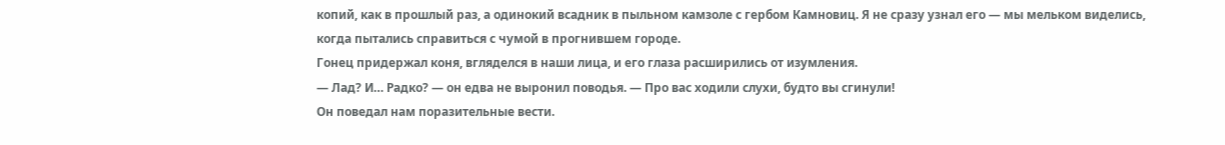копий, как в прошлый раз, а одинокий всадник в пыльном камзоле с гербом Камновиц. Я не сразу узнал его — мы мельком виделись, когда пытались справиться с чумой в прогнившем городе.
Гонец придержал коня, вгляделся в наши лица, и его глаза расширились от изумления.
— Лад? И… Радко? — он едва не выронил поводья. — Про вас ходили слухи, будто вы сгинули!
Он поведал нам поразительные вести.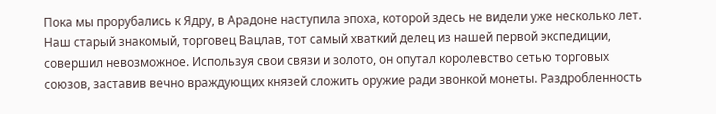Пока мы прорубались к Ядру, в Арадоне наступила эпоха, которой здесь не видели уже несколько лет. Наш старый знакомый, торговец Вацлав, тот самый хваткий делец из нашей первой экспедиции, совершил невозможное. Используя свои связи и золото, он опутал королевство сетью торговых союзов, заставив вечно враждующих князей сложить оружие ради звонкой монеты. Раздробленность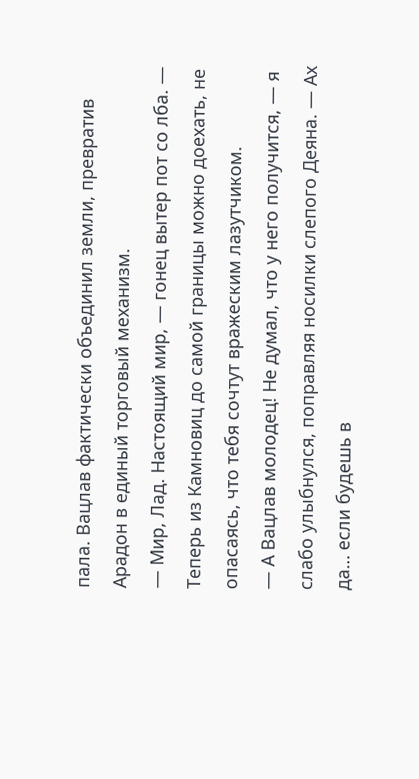пала. Вацлав фактически объединил земли, превратив Арадон в единый торговый механизм.
— Мир, Лад. Настоящий мир, — гонец вытер пот со лба. — Теперь из Камновиц до самой границы можно доехать, не опасаясь, что тебя сочтут вражеским лазутчиком.
— А Вацлав молодец! Не думал, что у него получится, — я слабо улыбнулся, поправляя носилки слепого Деяна. — Ах да… если будешь в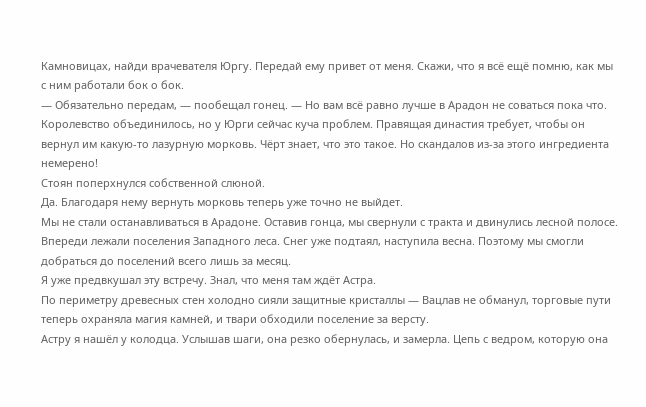Камновицах, найди врачевателя Юргу. Передай ему привет от меня. Скажи, что я всё ещё помню, как мы с ним работали бок о бок.
— Обязательно передам, — пообещал гонец. — Но вам всё равно лучше в Арадон не соваться пока что. Королевство объединилось, но у Юрги сейчас куча проблем. Правящая династия требует, чтобы он вернул им какую-то лазурную морковь. Чёрт знает, что это такое. Но скандалов из-за этого ингредиента немерено!
Стоян поперхнулся собственной слюной.
Да. Благодаря нему вернуть морковь теперь уже точно не выйдет.
Мы не стали останавливаться в Арадоне. Оставив гонца, мы свернули с тракта и двинулись лесной полосе.
Впереди лежали поселения Западного леса. Снег уже подтаял, наступила весна. Поэтому мы смогли добраться до поселений всего лишь за месяц.
Я уже предвкушал эту встречу. Знал, что меня там ждёт Астра.
По периметру древесных стен холодно сияли защитные кристаллы — Вацлав не обманул, торговые пути теперь охраняла магия камней, и твари обходили поселение за версту.
Астру я нашёл у колодца. Услышав шаги, она резко обернулась, и замерла. Цепь с ведром, которую она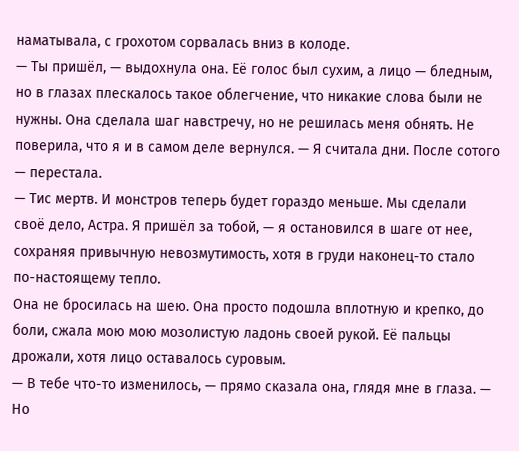наматывала, с грохотом сорвалась вниз в колоде.
— Ты пришёл, — выдохнула она. Её голос был сухим, а лицо — бледным, но в глазах плескалось такое облегчение, что никакие слова были не нужны. Она сделала шаг навстречу, но не решилась меня обнять. Не поверила, что я и в самом деле вернулся. — Я считала дни. После сотого — перестала.
— Тис мертв. И монстров теперь будет гораздо меньше. Мы сделали своё дело, Астра. Я пришёл за тобой, — я остановился в шаге от нее, сохраняя привычную невозмутимость, хотя в груди наконец-то стало по-настоящему тепло.
Она не бросилась на шею. Она просто подошла вплотную и крепко, до боли, сжала мою мою мозолистую ладонь своей рукой. Её пальцы дрожали, хотя лицо оставалось суровым.
— В тебе что-то изменилось, — прямо сказала она, глядя мне в глаза. — Но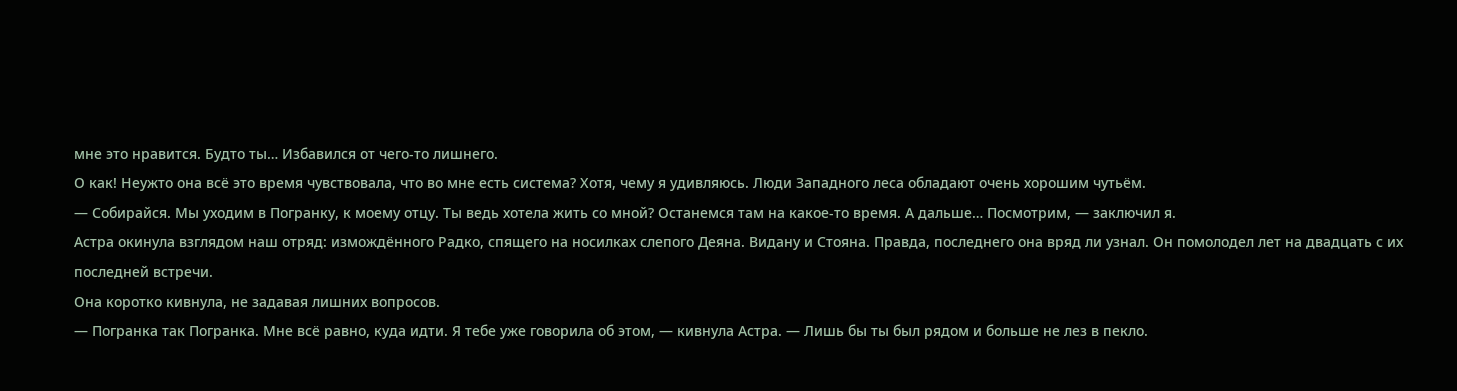мне это нравится. Будто ты… Избавился от чего-то лишнего.
О как! Неужто она всё это время чувствовала, что во мне есть система? Хотя, чему я удивляюсь. Люди Западного леса обладают очень хорошим чутьём.
— Собирайся. Мы уходим в Погранку, к моему отцу. Ты ведь хотела жить со мной? Останемся там на какое-то время. А дальше… Посмотрим, — заключил я.
Астра окинула взглядом наш отряд: измождённого Радко, спящего на носилках слепого Деяна. Видану и Стояна. Правда, последнего она вряд ли узнал. Он помолодел лет на двадцать с их последней встречи.
Она коротко кивнула, не задавая лишних вопросов.
— Погранка так Погранка. Мне всё равно, куда идти. Я тебе уже говорила об этом, — кивнула Астра. — Лишь бы ты был рядом и больше не лез в пекло.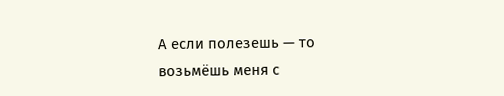А если полезешь — то возьмёшь меня с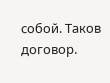собой. Таков договор.